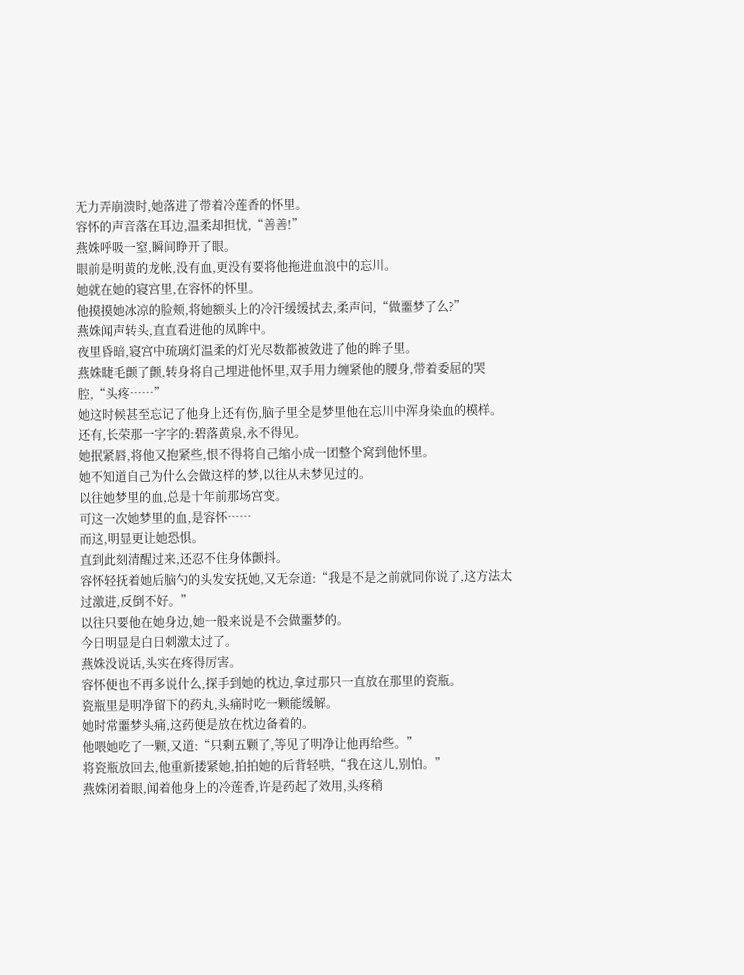无力弄崩溃时,她落进了带着冷莲香的怀里。
容怀的声音落在耳边,温柔却担忧,“善善!”
燕姝呼吸一窒,瞬间睁开了眼。
眼前是明黄的龙帐,没有血,更没有要将他拖进血浪中的忘川。
她就在她的寝宫里,在容怀的怀里。
他摸摸她冰凉的脸颊,将她额头上的冷汗缓缓拭去,柔声问,“做噩梦了么?”
燕姝闻声转头,直直看进他的凤眸中。
夜里昏暗,寝宫中琉璃灯温柔的灯光尽数都被敛进了他的眸子里。
燕姝睫毛颤了颤,转身将自己埋进他怀里,双手用力缠紧他的腰身,带着委屈的哭腔,“头疼……”
她这时候甚至忘记了他身上还有伤,脑子里全是梦里他在忘川中浑身染血的模样。
还有,长荣那一字字的:碧落黄泉,永不得见。
她抿紧唇,将他又抱紧些,恨不得将自己缩小成一团整个窝到他怀里。
她不知道自己为什么会做这样的梦,以往从未梦见过的。
以往她梦里的血,总是十年前那场宫变。
可这一次她梦里的血,是容怀……
而这,明显更让她恐惧。
直到此刻清醒过来,还忍不住身体颤抖。
容怀轻抚着她后脑勺的头发安抚她,又无奈道:“我是不是之前就同你说了,这方法太过激进,反倒不好。”
以往只要他在她身边,她一般来说是不会做噩梦的。
今日明显是白日刺激太过了。
燕姝没说话,头实在疼得厉害。
容怀便也不再多说什么,探手到她的枕边,拿过那只一直放在那里的瓷瓶。
瓷瓶里是明净留下的药丸,头痛时吃一颗能缓解。
她时常噩梦头痛,这药便是放在枕边备着的。
他喂她吃了一颗,又道:“只剩五颗了,等见了明净让他再给些。”
将瓷瓶放回去,他重新搂紧她,拍拍她的后背轻哄,“我在这儿,别怕。”
燕姝闭着眼,闻着他身上的冷莲香,许是药起了效用,头疼稍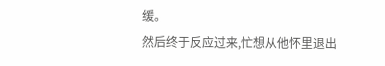缓。
然后终于反应过来,忙想从他怀里退出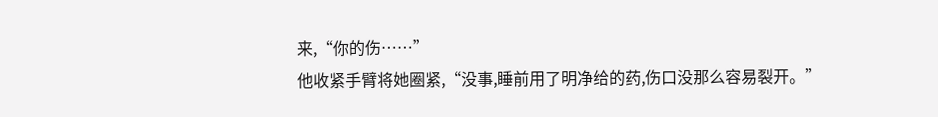来,“你的伤……”
他收紧手臂将她圈紧,“没事,睡前用了明净给的药,伤口没那么容易裂开。”